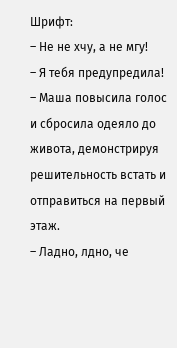Шрифт:
– Не не хчу, а не мгу!
– Я тебя предупредила!
– Маша повысила голос и сбросила одеяло до живота, демонстрируя решительность встать и отправиться на первый этаж.
– Ладно, лдно, че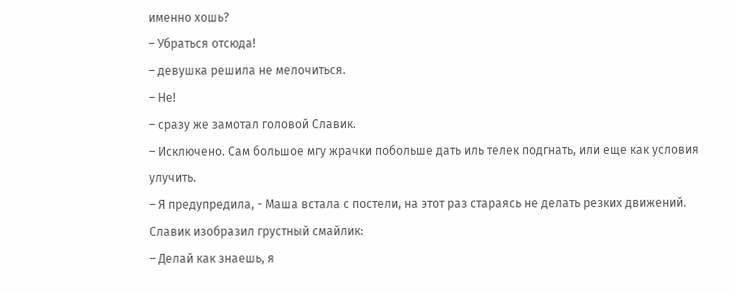именно хошь?
– Убраться отсюда!
– девушка решила не мелочиться.
– Не!
– сразу же замотал головой Славик.
– Исключено. Сам большое мгу жрачки побольше дать иль телек подгнать, или еще как условия улучить.
– Я предупредила, - Маша встала с постели, на этот раз стараясь не делать резких движений.
Славик изобразил грустный смайлик:
– Делай как знаешь, я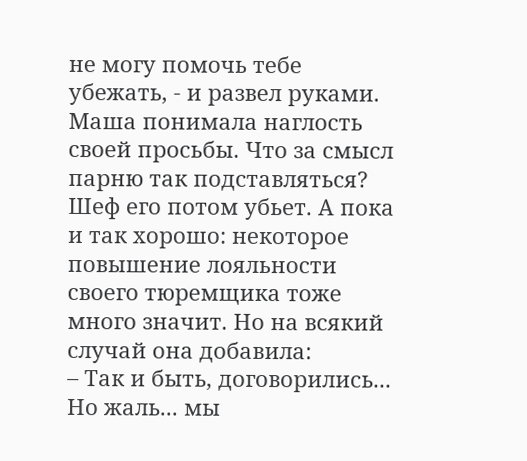не могу помочь тебе убежать, - и развел руками.
Маша понимала наглость своей просьбы. Что за смысл парню так подставляться? Шеф его потом убьет. А пока и так хорошо: некоторое повышение лояльности своего тюремщика тоже много значит. Но на всякий случай она добавила:
– Так и быть, договорились... Но жаль... мы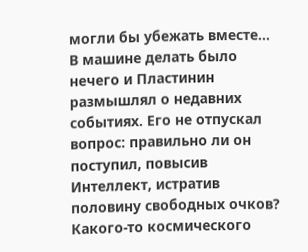могли бы убежать вместе...
В машине делать было нечего и Пластинин размышлял о недавних событиях. Его не отпускал вопрос: правильно ли он поступил, повысив Интеллект, истратив половину свободных очков? Какого-то космического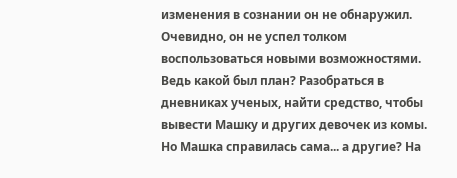изменения в сознании он не обнаружил. Очевидно, он не успел толком воспользоваться новыми возможностями. Ведь какой был план? Разобраться в дневниках ученых, найти средство, чтобы вывести Машку и других девочек из комы. Но Машка справилась сама... а другие? На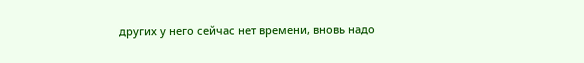других у него сейчас нет времени, вновь надо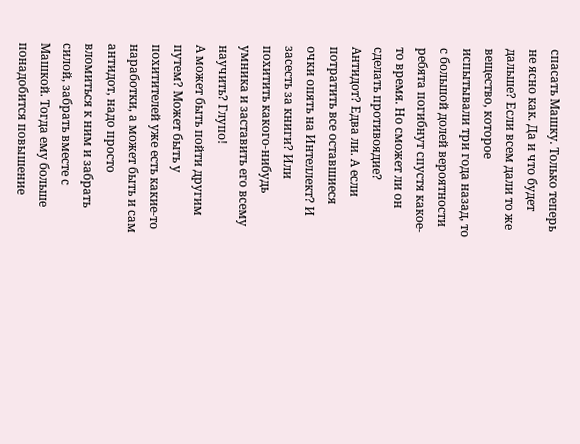спасать Машку. Только теперь не ясно как. Да и что будет дальше? Если всем дали то же вещество, которое испытывали три года назад, то с большой долей вероятности ребята погибнут спустя какое-то время. Но сможет ли он сделать противоядие? Антидот? Едва ли. А если потратить все оставшиеся очки опять на Интеллект? И засесть за книги? Или похитить какого-нибудь умника и заставить его всему научить? Глупо!
А может быть пойти другим путем? Может быть у похитителей уже есть какие-то наработки, а может быть и сам антидот, надо просто вломиться к ним и забрать силой, забрать вместе с Машкой. Тогда ему больше понадобится повышение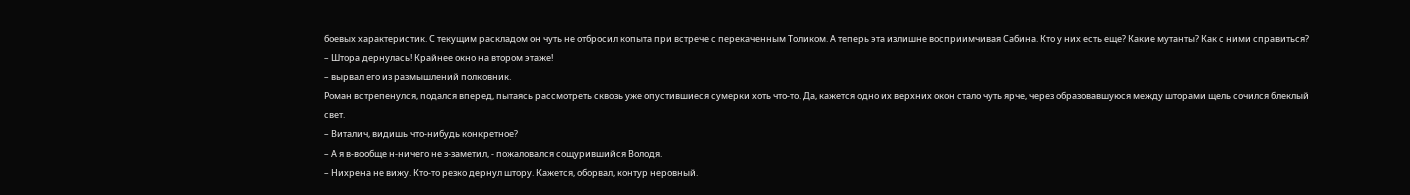боевых характеристик. С текущим раскладом он чуть не отбросил копыта при встрече с перекаченным Толиком. А теперь эта излишне восприимчивая Сабина. Кто у них есть еще? Какие мутанты? Как с ними справиться?
– Штора дернулась! Крайнее окно на втором этаже!
– вырвал его из размышлений полковник.
Роман встрепенулся, подался вперед, пытаясь рассмотреть сквозь уже опустившиеся сумерки хоть что-то. Да, кажется одно их верхних окон стало чуть ярче, через образовавшуюся между шторами щель сочился блеклый свет.
– Виталич, видишь что-нибудь конкретное?
– А я в-вообще н-ничего не з-заметил, - пожаловался сощурившийся Володя.
– Нихрена не вижу. Кто-то резко дернул штору. Кажется, оборвал, контур неровный.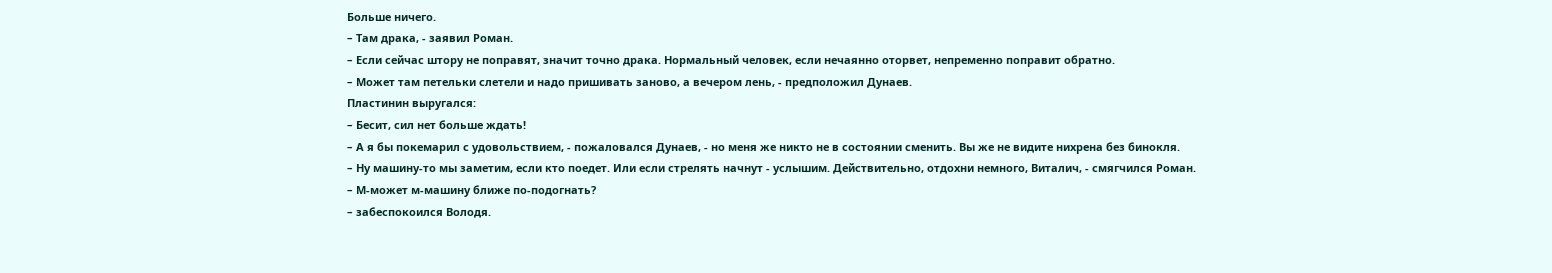Больше ничего.
– Там драка, - заявил Роман.
– Если сейчас штору не поправят, значит точно драка. Нормальный человек, если нечаянно оторвет, непременно поправит обратно.
– Может там петельки слетели и надо пришивать заново, а вечером лень, - предположил Дунаев.
Пластинин выругался:
– Бесит, сил нет больше ждать!
– А я бы покемарил с удовольствием, - пожаловался Дунаев, - но меня же никто не в состоянии сменить. Вы же не видите нихрена без бинокля.
– Ну машину-то мы заметим, если кто поедет. Или если стрелять начнут - услышим. Действительно, отдохни немного, Виталич, - смягчился Роман.
– М-может м-машину ближе по-подогнать?
– забеспокоился Володя.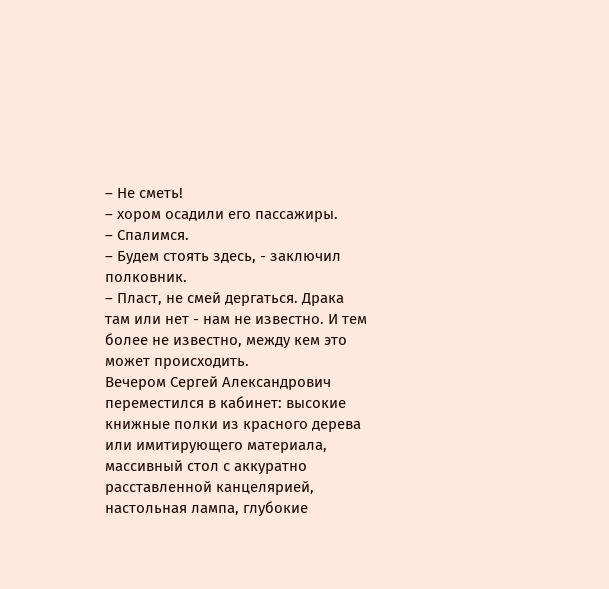– Не сметь!
– хором осадили его пассажиры.
– Спалимся.
– Будем стоять здесь, - заключил полковник.
– Пласт, не смей дергаться. Драка там или нет - нам не известно. И тем более не известно, между кем это может происходить.
Вечером Сергей Александрович переместился в кабинет: высокие книжные полки из красного дерева или имитирующего материала, массивный стол с аккуратно расставленной канцелярией, настольная лампа, глубокие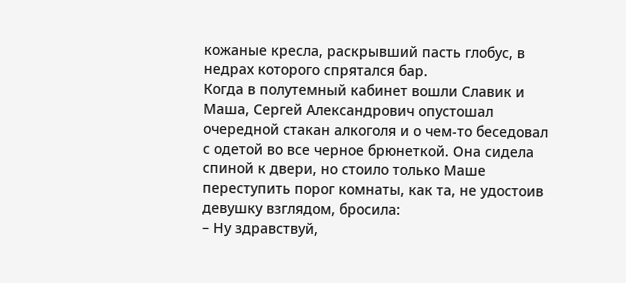кожаные кресла, раскрывший пасть глобус, в недрах которого спрятался бар.
Когда в полутемный кабинет вошли Славик и Маша, Сергей Александрович опустошал очередной стакан алкоголя и о чем-то беседовал с одетой во все черное брюнеткой. Она сидела спиной к двери, но стоило только Маше переступить порог комнаты, как та, не удостоив девушку взглядом, бросила:
– Ну здравствуй,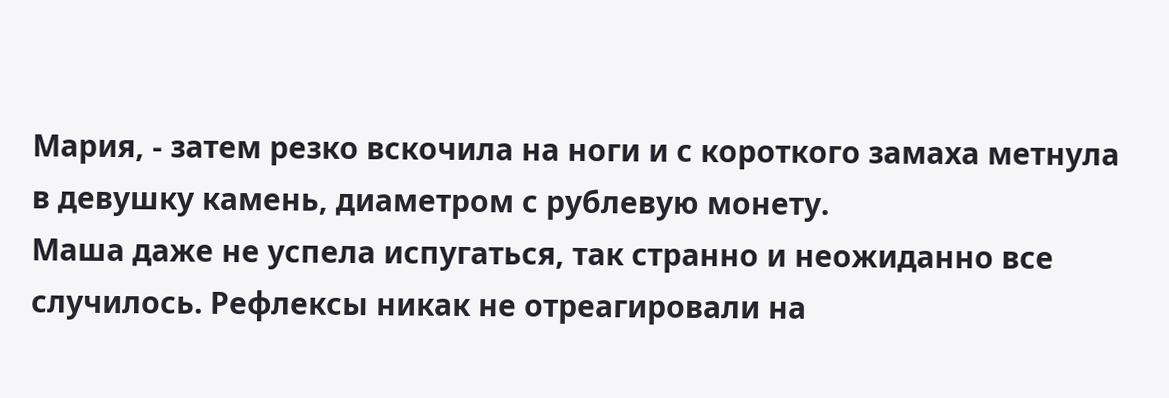Мария, - затем резко вскочила на ноги и с короткого замаха метнула в девушку камень, диаметром с рублевую монету.
Маша даже не успела испугаться, так странно и неожиданно все случилось. Рефлексы никак не отреагировали на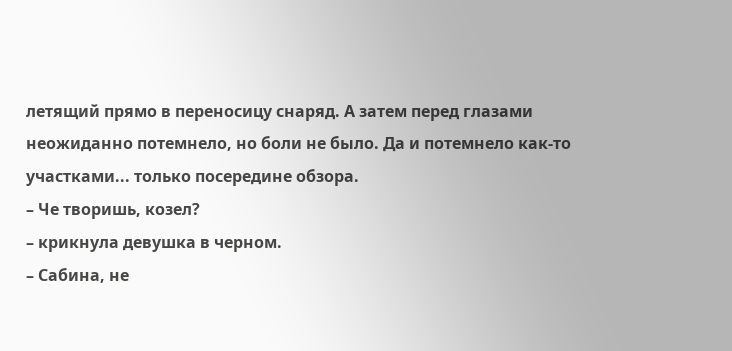летящий прямо в переносицу снаряд. А затем перед глазами неожиданно потемнело, но боли не было. Да и потемнело как-то участками... только посередине обзора.
– Че творишь, козел?
– крикнула девушка в черном.
– Сабина, не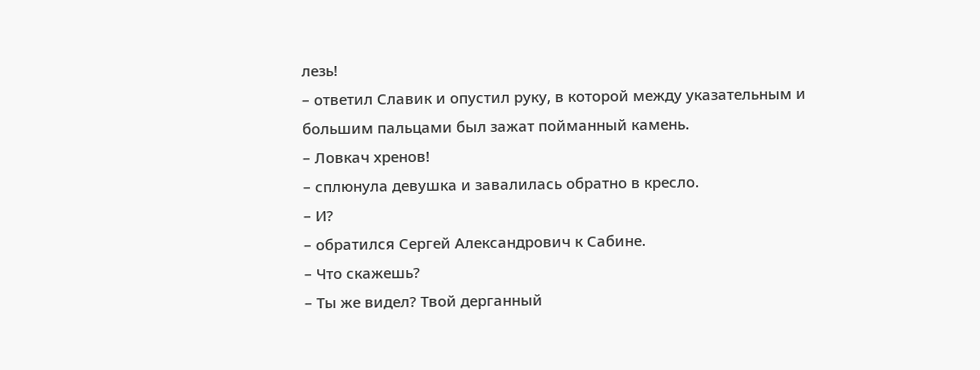лезь!
– ответил Славик и опустил руку, в которой между указательным и большим пальцами был зажат пойманный камень.
– Ловкач хренов!
– сплюнула девушка и завалилась обратно в кресло.
– И?
– обратился Сергей Александрович к Сабине.
– Что скажешь?
– Ты же видел? Твой дерганный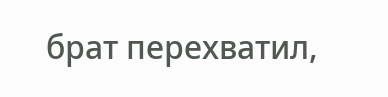брат перехватил,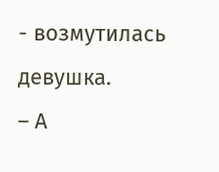- возмутилась девушка.
– А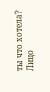ты что хотела? Лицо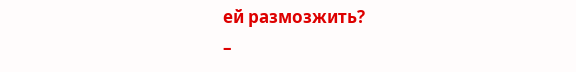ей размозжить?
–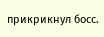прикрикнул босс.